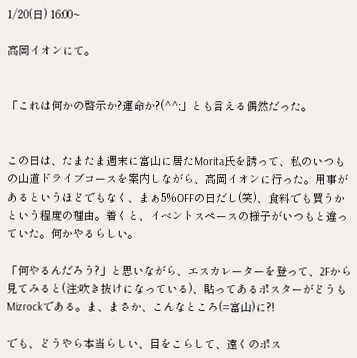1/20(日) 16:00~

高岡イオンにて。


「これは何かの啓示か?運命か?(^^;」とも言える偶然だった。


この日は、たまたま週末に富山に居たMorita氏を誘って、私のいつもの山道ドライブコースを案内しながら、高岡イオンに行った。用事があるというほどでもなく、まぁ5%OFFの日だし(笑)、食料でも買うかという程度の理由。着くと、イベントスペースの様子がいつもと違っていた。何かやるらしい。

「何やるんだろう?」と思いながら、エスカレーターを登って、2Fから見てみると(注:吹き抜けになっている)、貼ってあるポスターがどうもMizrockである。ま、まさか、こんなところ(=富山)に?!

でも、どうやら本当らしい、目をこらして、遠くのポス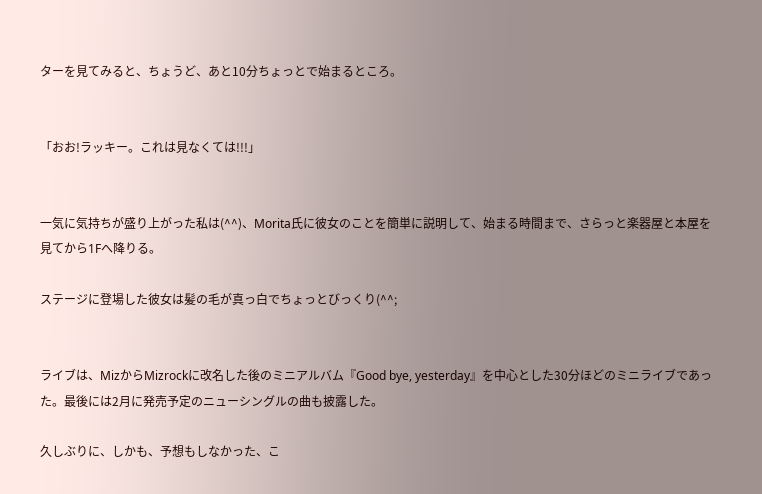ターを見てみると、ちょうど、あと10分ちょっとで始まるところ。


「おお!ラッキー。これは見なくては!!!」


一気に気持ちが盛り上がった私は(^^)、Morita氏に彼女のことを簡単に説明して、始まる時間まで、さらっと楽器屋と本屋を見てから1Fへ降りる。

ステージに登場した彼女は髪の毛が真っ白でちょっとびっくり(^^;


ライブは、MizからMizrockに改名した後のミニアルバム『Good bye, yesterday』を中心とした30分ほどのミニライブであった。最後には2月に発売予定のニューシングルの曲も披露した。

久しぶりに、しかも、予想もしなかった、こ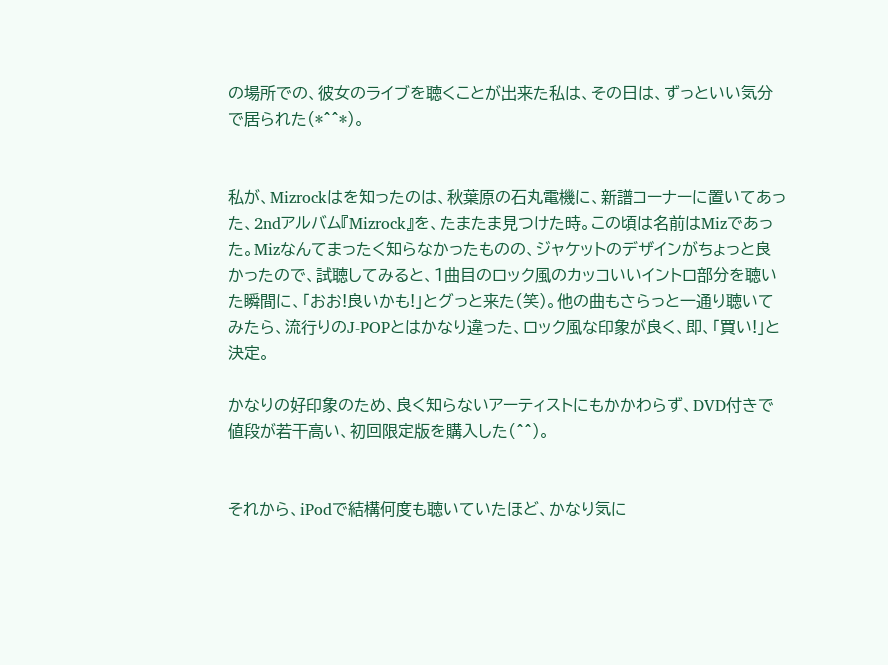の場所での、彼女のライブを聴くことが出来た私は、その日は、ずっといい気分で居られた(*^^*)。


私が、Mizrockはを知ったのは、秋葉原の石丸電機に、新譜コーナーに置いてあった、2ndアルバム『Mizrock』を、たまたま見つけた時。この頃は名前はMizであった。Mizなんてまったく知らなかったものの、ジャケットのデザインがちょっと良かったので、試聴してみると、1曲目のロック風のカッコいいイントロ部分を聴いた瞬間に、「おお!良いかも!」とグっと来た(笑)。他の曲もさらっと一通り聴いてみたら、流行りのJ-POPとはかなり違った、ロック風な印象が良く、即、「買い!」と決定。

かなりの好印象のため、良く知らないアーティストにもかかわらず、DVD付きで値段が若干高い、初回限定版を購入した(^^)。


それから、iPodで結構何度も聴いていたほど、かなり気に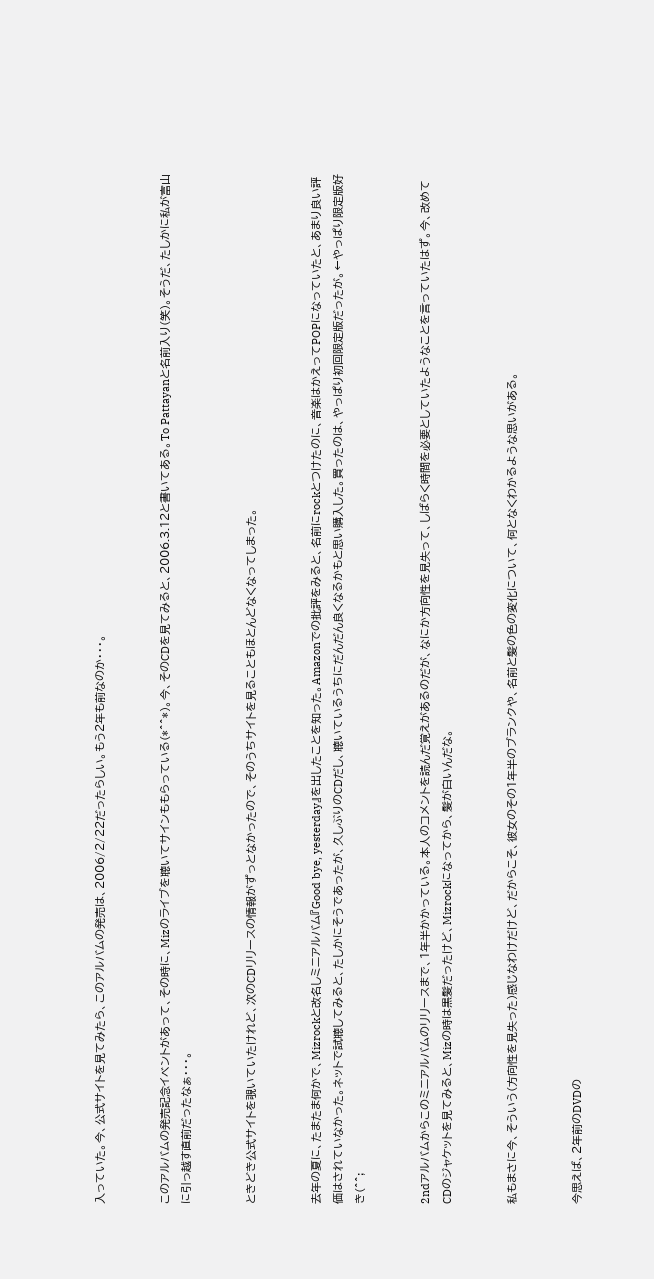入っていた。今、公式サイトを見てみたら、このアルバムの発売は、2006/2/22だったらしい。もう2年も前なのか・・・。


このアルバムの発売記念イベントがあって、その時に、Mizのライブを聴いてサインももらっている(*^^*)。今、そのCDを見てみると、2006.3.12と書いてある。To Pattayanと名前入り(笑)。そうだ、たしかに私が富山に引っ越す直前だったなぁ・・・。


ときどき公式サイトを覗いていたけれど、次のCDリリースの情報がずっとなかったので、そのうちサイトを見ることもほとんどなくなってしまった。


去年の夏に、たまたま何かで、Mizrockと改名しミニアルバム『Good bye, yesterday』を出したことを知った。Amazonでの批評をみると、名前にrockとつけたのに、音楽はかえってPOPになっていたと、あまり良い評価はされていなかった。ネットで試聴してみると、たしかにそうであったが、久しぶりのCDだし、聴いているうちにだんだん良くなるかもと思い購入した。買ったのは、やっぱり初回限定版だったが。←やっぱり限定版好き(^^;


2ndアルバムからこのミニアルバムのリリースまで、1年半かかっている。本人のコメントを読んだ覚えがあるのだが、なにか方向性を見失って、しばらく時間を必要としていたようなことを言っていたはず。今、改めてCDのジャケットを見てみると、Mizの時は黒髪だったけど、Mizrockになってから、髪が白いんだな。


私もまさに今、そういう(方向性を見失った)感じなわけだけど、だからこそ、彼女のその1年半のブランクや、名前と髪の色の変化について、何となくわかるような思いがある。


今思えば、2年前のDVDの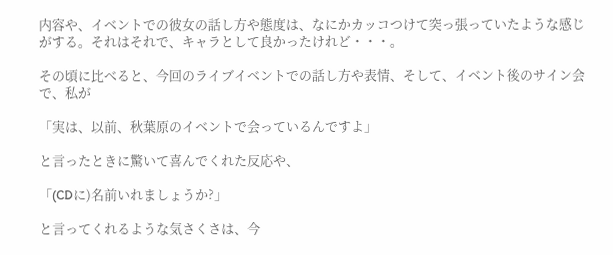内容や、イベントでの彼女の話し方や態度は、なにかカッコつけて突っ張っていたような感じがする。それはそれで、キャラとして良かったけれど・・・。

その頃に比べると、今回のライブイベントでの話し方や表情、そして、イベント後のサイン会で、私が

「実は、以前、秋葉原のイベントで会っているんですよ」

と言ったときに驚いて喜んでくれた反応や、

「(CDに)名前いれましょうか?」

と言ってくれるような気さくさは、今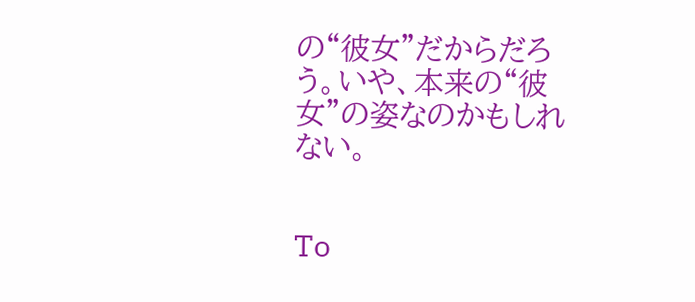の“彼女”だからだろう。いや、本来の“彼女”の姿なのかもしれない。


To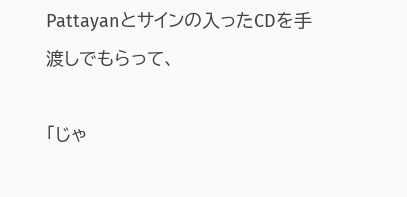Pattayanとサインの入ったCDを手渡しでもらって、

「じゃ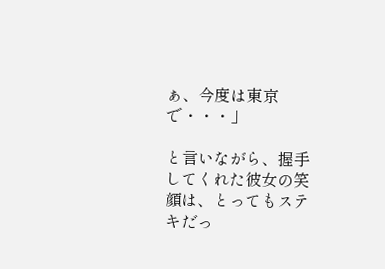ぁ、今度は東京で・・・」

と言いながら、握手してくれた彼女の笑顔は、とってもステキだっ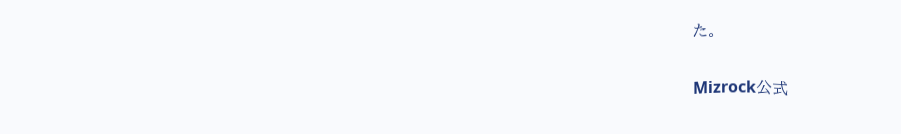た。


Mizrock公式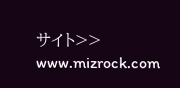サイト>> www.mizrock.com